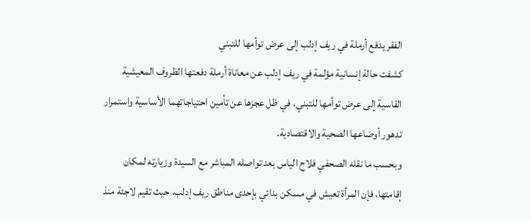الفقر يدفع أرملة في ريف إدلب إلى عرض توأمها للتبني
كشفت حالة إنسانية مؤلمة في ريف إدلب عن معاناة أرملة دفعتها الظروف المعيشية القاسية إلى عرض توأمها للتبني، في ظل عجزها عن تأمين احتياجاتهما الأساسية واستمرار تدهور أوضاعها الصحية والاقتصادية.
وبحسب ما نقله الصحفي فلاح الياس بعد تواصله المباشر مع السيدة وزيارته لمكان إقامتها، فإن المرأة تعيش في مسكن بدائي بإحدى مناطق ريف إدلب، حيث تقيم لاجئة منذ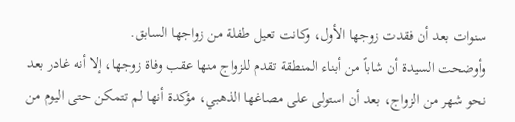سنوات بعد أن فقدت زوجها الأول، وكانت تعيل طفلة من زواجها السابق.
وأوضحت السيدة أن شاباً من أبناء المنطقة تقدم للزواج منها عقب وفاة زوجها، إلا أنه غادر بعد نحو شهر من الزواج، بعد أن استولى على مصاغها الذهبي، مؤكدة أنها لم تتمكن حتى اليوم من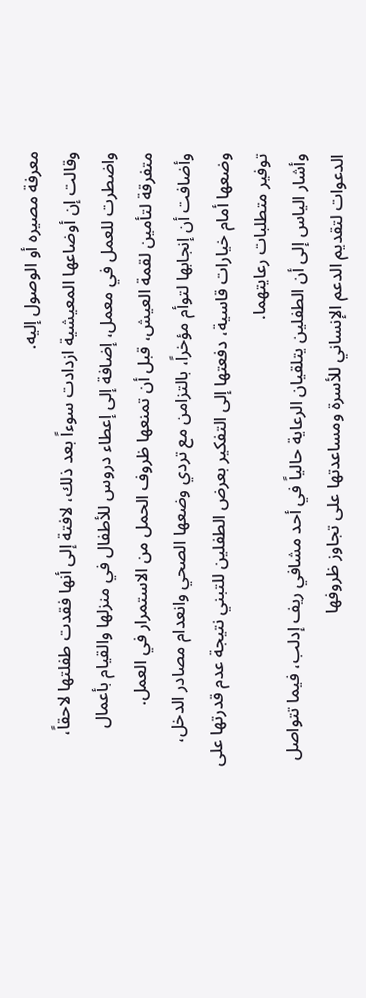معرفة مصيره أو الوصول إليه.
وقالت إن أوضاعها المعيشية ازدادت سوءاً بعد ذلك، لافتة إلى أنها فقدت طفلتها لاحقاً، واضطرت للعمل في معمل، إضافة إلى إعطاء دروس للأطفال في منزلها والقيام بأعمال متفرقة لتأمين لقمة العيش، قبل أن تمنعها ظروف الحمل من الاستمرار في العمل.
وأضافت أن إنجابها لتوأم مؤخراً، بالتزامن مع تردي وضعها الصحي وانعدام مصادر الدخل، وضعها أمام خيارات قاسية، دفعتها إلى التفكير بعرض الطفلين للتبني نتيجة عدم قدرتها على توفير متطلبات رعايتهما.
وأشار الياس إلى أن الطفلين يتلقيان الرعاية حالياً في أحد مشافي ريف إدلب، فيما تتواصل الدعوات لتقديم الدعم الإنساني للأسرة ومساعدتها على تجاوز ظروفها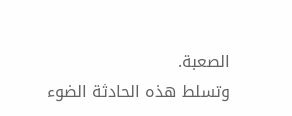الصعبة.
وتسلط هذه الحادثة الضوء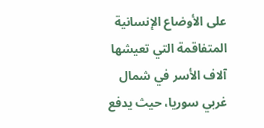على الأوضاع الإنسانية المتفاقمة التي تعيشها آلاف الأسر في شمال غربي سوريا، حيث يدفع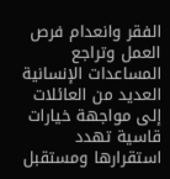الفقر وانعدام فرص العمل وتراجع المساعدات الإنسانية العديد من العائلات إلى مواجهة خيارات قاسية تهدد استقرارها ومستقبل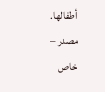أطفالها.
مصدر – خاص